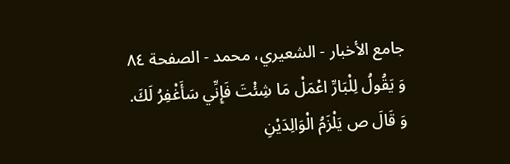جامع الأخبار - الشعيري، محمد - الصفحة ٨٤
وَ يَقُولُ لِلْبَارِّ اعْمَلْ مَا شِئْتَ فَإِنِّي سَأَغْفِرُ لَكَ.
وَ قَالَ ص يَلْزَمُ الْوَالِدَيْنِ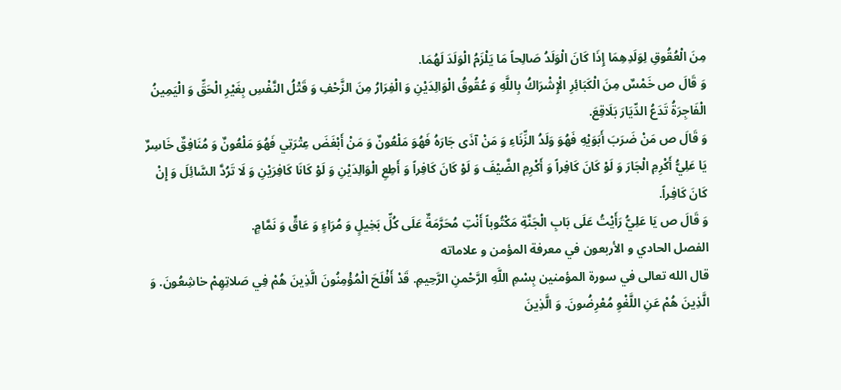مِنَ الْعُقُوقِ لِوَلَدِهِمَا إِذَا كَانَ الْوَلَدُ صَالِحاً مَا يَلْزَمُ الْوَلَدَ لَهُمَا.
وَ قَالَ ص خَمْسٌ مِنَ الْكَبَائِرِ الْإِشْرَاكُ بِاللَّهِ وَ عُقُوقُ الْوَالِدَيْنِ وَ الْفِرَارُ مِنَ الزَّحْفِ وَ قَتْلُ النَّفْسِ بِغَيْرِ الْحَقِّ وَ الْيَمِينُ الْفَاجِرَةُ تَدَعُ الدِّيَارَ بَلَاقِعَ.
وَ قَالَ ص مَنْ ضَرَبَ أَبَوَيْهِ فَهُوَ وَلَدُ الزِّنَاءِ وَ مَنْ آذَى جَارَهُ فَهُوَ مَلْعُونٌ وَ مَنْ أَبْغَضَ عِتْرَتِي فَهُوَ مَلْعُونٌ وَ مُنَافِقٌ خَاسِرٌ يَا عَلِيُّ أَكْرِمِ الْجَارَ وَ لَوْ كَانَ كَافِراً وَ أَكْرِمِ الضَّيْفَ وَ لَوْ كَانَ كَافِراً وَ أَطِعِ الْوَالِدَيْنِ وَ لَوْ كَانَا كَافِرَيْنِ وَ لَا تَرُدَّ السَّائِلَ وَ إِنْ كَانَ كَافِراً.
وَ قَالَ ص يَا عَلِيُّ رَأَيْتُ عَلَى بَابِ الْجَنَّةِ مَكْتُوباً أَنْتِ مُحَرَّمَةٌ عَلَى كُلِّ بَخِيلٍ وَ مُرَاءٍ وَ عَاقٍّ وَ نَمَّامٍ.
الفصل الحادي و الأربعون في معرفة المؤمن و علاماته
قال الله تعالى في سورة المؤمنين بِسْمِ اللَّهِ الرَّحْمنِ الرَّحِيمِ. قَدْ أَفْلَحَ الْمُؤْمِنُونَ الَّذِينَ هُمْ فِي صَلاتِهِمْ خاشِعُونَ. وَ الَّذِينَ هُمْ عَنِ اللَّغْوِ مُعْرِضُونَ. وَ الَّذِينَ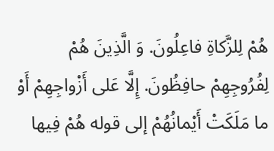هُمْ لِلزَّكاةِ فاعِلُونَ. وَ الَّذِينَ هُمْ لِفُرُوجِهِمْ حافِظُونَ. إِلَّا عَلى أَزْواجِهِمْ أَوْ ما مَلَكَتْ أَيْمانُهُمْ إلى قوله هُمْ فِيها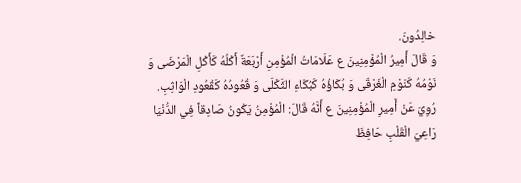خالِدُونَ.
وَ قَالَ أَمِيرُ الْمُؤْمِنِينَ ع عَلَامَاتُ الْمُؤْمِنِ أَرْبَعَةٌ أَكْلُهُ كَأَكْلِ الْمَرْضَى وَ نَوْمُهُ كَنَوْمِ الْغَرْقَى وَ بُكَاؤُهُ كَبُكَاءِ الثَّكْلَى وَ قُعُودُهُ كَقُعُودِ الْوَاثِبِ.
رُوِيَ عَنْ أَمِيرِ الْمُؤْمِنِينَ ع أَنَّهُ قَالَ: الْمُؤْمِنُ يَكُونُ صَادِقاً فِي الدُّنْيَا رَاعِيَ الْقَلْبِ حَافِظَ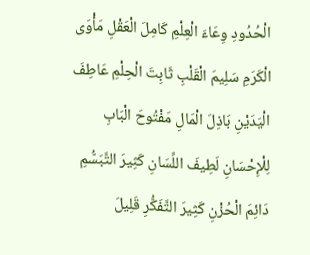الْحُدُودِ وِعَاءَ الْعِلْمِ كَامِلَ الْعَقْلِ مَأْوَى الْكَرَمِ سَلِيمَ الْقَلْبِ ثَابِتَ الْحِلْمِ عَاطِفَ الْيَدَيْنِ بَاذِلَ الْمَالِ مَفْتُوحَ الْبَابِ لِلْإِحْسَانِ لَطِيفَ اللِّسَانِ كَثِيرَ التَّبَسُّمِ دَائِمَ الْحُزْنِ كَثِيرَ التَّفَكُّرِ قَلِيلَ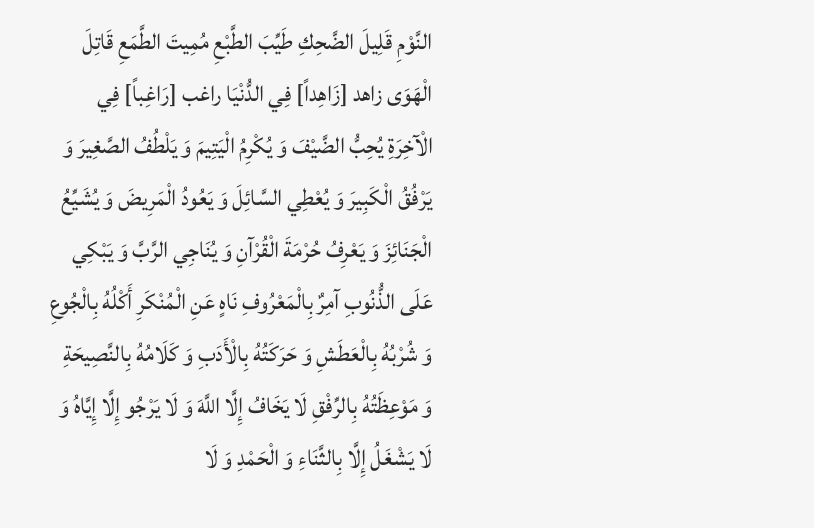النَّوْمِ قَلِيلَ الضَّحِكِ طَيِّبَ الطَّبْعِ مُمِيتَ الطَّمَعِ قَاتِلَ الْهَوَى زاهد [زَاهِداً] فِي الدُّنْيَا راغب [رَاغِباً] فِي الْآخِرَةِ يُحِبُّ الضَّيْفَ وَ يُكْرِمُ الْيَتِيمَ وَ يَلْطُفُ الصَّغِيرَ وَ يَرْفُقُ الْكَبِيرَ وَ يُعْطِي السَّائِلَ وَ يَعُودُ الْمَرِيضَ وَ يُشَيِّعُ الْجَنَائِزَ وَ يَعْرِفُ حُرْمَةَ الْقُرْآنِ وَ يُنَاجِي الرَّبَّ وَ يَبْكِي عَلَى الذُّنُوبِ آمِرٌ بِالْمَعْرُوفِ نَاهٍ عَنِ الْمُنْكَرِ أَكْلُهُ بِالْجُوعِ وَ شُرْبُهُ بِالْعَطَشِ وَ حَرَكَتُهُ بِالْأَدَبِ وَ كَلَامُهُ بِالنَّصِيحَةِ وَ مَوْعِظَتُهُ بِالرِّفْقِ لَا يَخَافُ إِلَّا اللَّهَ وَ لَا يَرْجُو إِلَّا إِيَّاهُ وَ لَا يَشْغَلُ إِلَّا بِالثَّنَاءِ وَ الْحَمْدِ وَ لَا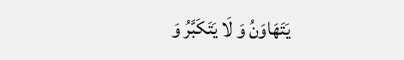يَتَهَاوَنُ وَ لَا يَتَكَبَّرُ وَ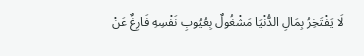لَا يَفْتَخِرُ بِمَالِ الدُّنْيَا مَشْغُولٌ بِعُيُوبِ نَفْسِهِ فَارِغٌ عَنْ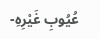عُيُوبِ غَيْرِهِ-